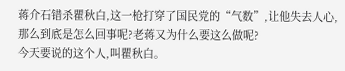蒋介石错杀瞿秋白,这一枪打穿了国民党的“气数”,让他失去人心,那么到底是怎么回事呢?老蒋又为什么要这么做呢?
今天要说的这个人,叫瞿秋白。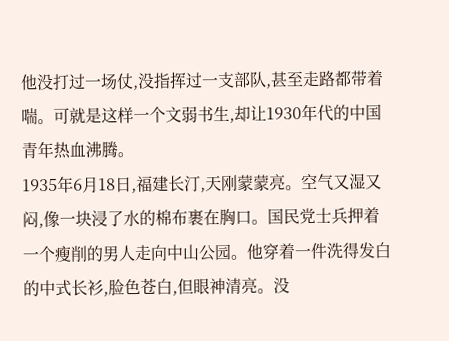他没打过一场仗,没指挥过一支部队,甚至走路都带着喘。可就是这样一个文弱书生,却让1930年代的中国青年热血沸腾。
1935年6月18日,福建长汀,天刚蒙蒙亮。空气又湿又闷,像一块浸了水的棉布裹在胸口。国民党士兵押着一个瘦削的男人走向中山公园。他穿着一件洗得发白的中式长衫,脸色苍白,但眼神清亮。没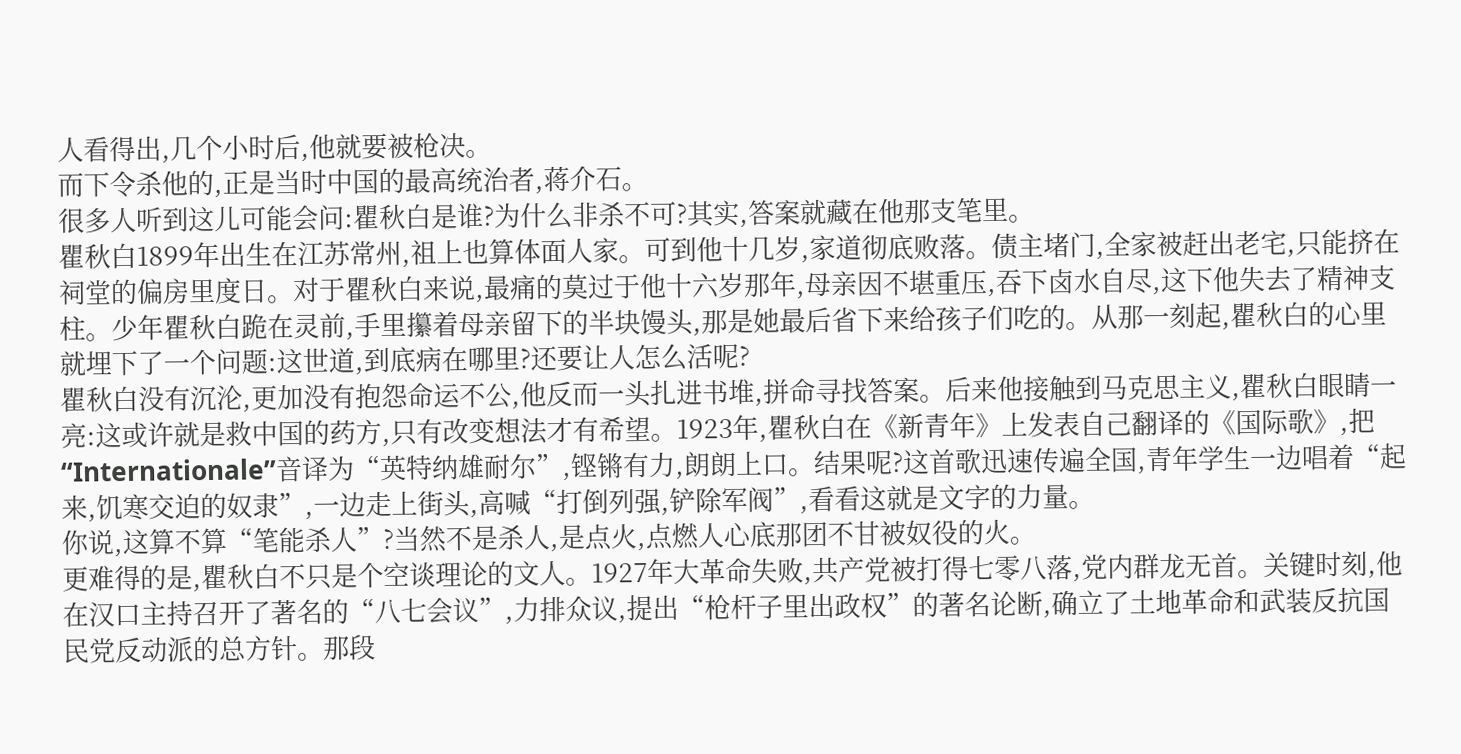人看得出,几个小时后,他就要被枪决。
而下令杀他的,正是当时中国的最高统治者,蒋介石。
很多人听到这儿可能会问:瞿秋白是谁?为什么非杀不可?其实,答案就藏在他那支笔里。
瞿秋白1899年出生在江苏常州,祖上也算体面人家。可到他十几岁,家道彻底败落。债主堵门,全家被赶出老宅,只能挤在祠堂的偏房里度日。对于瞿秋白来说,最痛的莫过于他十六岁那年,母亲因不堪重压,吞下卤水自尽,这下他失去了精神支柱。少年瞿秋白跪在灵前,手里攥着母亲留下的半块馒头,那是她最后省下来给孩子们吃的。从那一刻起,瞿秋白的心里就埋下了一个问题:这世道,到底病在哪里?还要让人怎么活呢?
瞿秋白没有沉沦,更加没有抱怨命运不公,他反而一头扎进书堆,拼命寻找答案。后来他接触到马克思主义,瞿秋白眼睛一亮:这或许就是救中国的药方,只有改变想法才有希望。1923年,瞿秋白在《新青年》上发表自己翻译的《国际歌》,把“Internationale”音译为“英特纳雄耐尔”,铿锵有力,朗朗上口。结果呢?这首歌迅速传遍全国,青年学生一边唱着“起来,饥寒交迫的奴隶”,一边走上街头,高喊“打倒列强,铲除军阀”,看看这就是文字的力量。
你说,这算不算“笔能杀人”?当然不是杀人,是点火,点燃人心底那团不甘被奴役的火。
更难得的是,瞿秋白不只是个空谈理论的文人。1927年大革命失败,共产党被打得七零八落,党内群龙无首。关键时刻,他在汉口主持召开了著名的“八七会议”,力排众议,提出“枪杆子里出政权”的著名论断,确立了土地革命和武装反抗国民党反动派的总方针。那段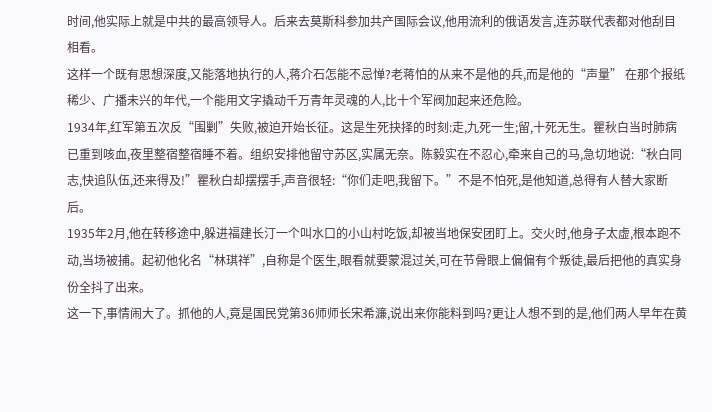时间,他实际上就是中共的最高领导人。后来去莫斯科参加共产国际会议,他用流利的俄语发言,连苏联代表都对他刮目相看。
这样一个既有思想深度,又能落地执行的人,蒋介石怎能不忌惮?老蒋怕的从来不是他的兵,而是他的“声量” 在那个报纸稀少、广播未兴的年代,一个能用文字撬动千万青年灵魂的人,比十个军阀加起来还危险。
1934年,红军第五次反“围剿”失败,被迫开始长征。这是生死抉择的时刻:走,九死一生;留,十死无生。瞿秋白当时肺病已重到咳血,夜里整宿整宿睡不着。组织安排他留守苏区,实属无奈。陈毅实在不忍心,牵来自己的马,急切地说:“秋白同志,快追队伍,还来得及!”瞿秋白却摆摆手,声音很轻:“你们走吧,我留下。”不是不怕死,是他知道,总得有人替大家断后。
1935年2月,他在转移途中,躲进福建长汀一个叫水口的小山村吃饭,却被当地保安团盯上。交火时,他身子太虚,根本跑不动,当场被捕。起初他化名“林琪祥”,自称是个医生,眼看就要蒙混过关,可在节骨眼上偏偏有个叛徒,最后把他的真实身份全抖了出来。
这一下,事情闹大了。抓他的人,竟是国民党第36师师长宋希濂,说出来你能料到吗?更让人想不到的是,他们两人早年在黄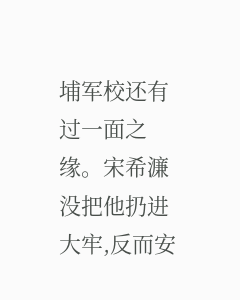埔军校还有过一面之缘。宋希濂没把他扔进大牢,反而安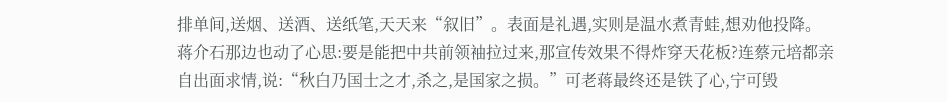排单间,送烟、送酒、送纸笔,天天来“叙旧”。表面是礼遇,实则是温水煮青蛙,想劝他投降。
蒋介石那边也动了心思:要是能把中共前领袖拉过来,那宣传效果不得炸穿天花板?连蔡元培都亲自出面求情,说:“秋白乃国士之才,杀之,是国家之损。”可老蒋最终还是铁了心,宁可毁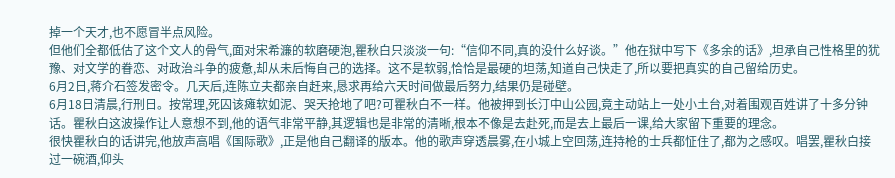掉一个天才,也不愿冒半点风险。
但他们全都低估了这个文人的骨气,面对宋希濂的软磨硬泡,瞿秋白只淡淡一句:“信仰不同,真的没什么好谈。”他在狱中写下《多余的话》,坦承自己性格里的犹豫、对文学的眷恋、对政治斗争的疲惫,却从未后悔自己的选择。这不是软弱,恰恰是最硬的坦荡,知道自己快走了,所以要把真实的自己留给历史。
6月2日,蒋介石签发密令。几天后,连陈立夫都亲自赶来,恳求再给六天时间做最后努力,结果仍是碰壁。
6月18日清晨,行刑日。按常理,死囚该瘫软如泥、哭天抢地了吧?可瞿秋白不一样。他被押到长汀中山公园,竟主动站上一处小土台,对着围观百姓讲了十多分钟话。瞿秋白这波操作让人意想不到,他的语气非常平静,其逻辑也是非常的清晰,根本不像是去赴死,而是去上最后一课,给大家留下重要的理念。
很快瞿秋白的话讲完,他放声高唱《国际歌》,正是他自己翻译的版本。他的歌声穿透晨雾,在小城上空回荡,连持枪的士兵都怔住了,都为之感叹。唱罢,瞿秋白接过一碗酒,仰头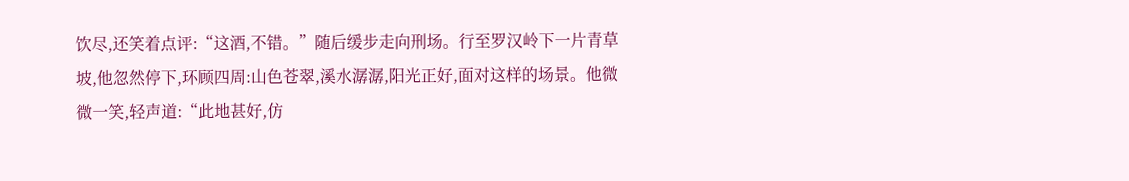饮尽,还笑着点评:“这酒,不错。”随后缓步走向刑场。行至罗汉岭下一片青草坡,他忽然停下,环顾四周:山色苍翠,溪水潺潺,阳光正好,面对这样的场景。他微微一笑,轻声道:“此地甚好,仿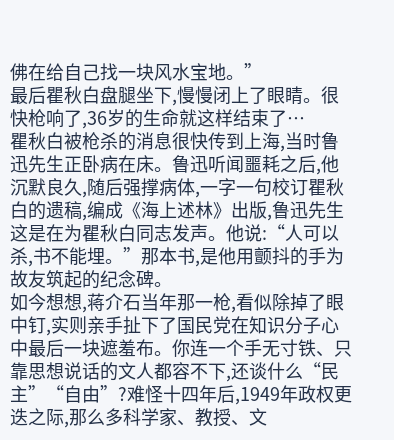佛在给自己找一块风水宝地。”
最后瞿秋白盘腿坐下,慢慢闭上了眼睛。很快枪响了,36岁的生命就这样结束了…
瞿秋白被枪杀的消息很快传到上海,当时鲁迅先生正卧病在床。鲁迅听闻噩耗之后,他沉默良久,随后强撑病体,一字一句校订瞿秋白的遗稿,编成《海上述林》出版,鲁迅先生这是在为瞿秋白同志发声。他说:“人可以杀,书不能埋。”那本书,是他用颤抖的手为故友筑起的纪念碑。
如今想想,蒋介石当年那一枪,看似除掉了眼中钉,实则亲手扯下了国民党在知识分子心中最后一块遮羞布。你连一个手无寸铁、只靠思想说话的文人都容不下,还谈什么“民主”“自由”?难怪十四年后,1949年政权更迭之际,那么多科学家、教授、文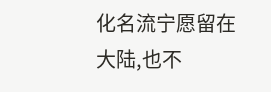化名流宁愿留在大陆,也不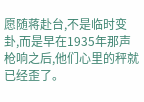愿随蒋赴台,不是临时变卦,而是早在1935年那声枪响之后,他们心里的秤就已经歪了。